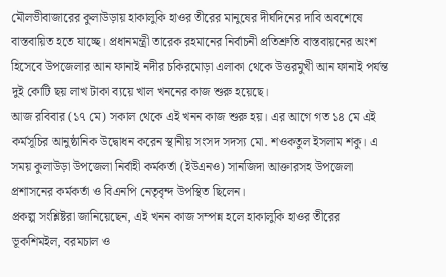মৌলভীবাজারের কুলাউড়ায় হাকালুকি হাওর তীরের মানুষের দীর্ঘদিনের দাবি অবশেষে বাস্তবায়িত হতে যাচ্ছে। প্রধানমন্ত্রী তারেক রহমানের নির্বাচনী প্রতিশ্রুতি বাস্তবায়নের অংশ হিসেবে উপজেলার আন ফানাই নদীর চকিরমোড়া এলাকা থেকে উত্তরমুখী আন ফানাই পর্যন্ত দুই কোটি ছয় লাখ টাকা ব্যয়ে খাল খননের কাজ শুরু হয়েছে।
আজ রবিবার (১৭ মে) সকাল থেকে এই খনন কাজ শুরু হয়। এর আগে গত ১৪ মে এই কর্মসূচির আনুষ্ঠানিক উদ্বোধন করেন স্থানীয় সংসদ সদস্য মো. শওকতুল ইসলাম শকু। এ সময় কুলাউড়া উপজেলা নির্বাহী কর্মকর্তা (ইউএনও) সানজিদা আক্তারসহ উপজেলা প্রশাসনের কর্মকর্তা ও বিএনপি নেতৃবৃন্দ উপস্থিত ছিলেন।
প্রকল্প সংশ্লিষ্টরা জানিয়েছেন, এই খনন কাজ সম্পন্ন হলে হাকালুকি হাওর তীরের ভূকশিমইল, বরমচাল ও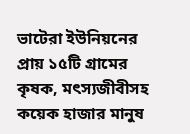ভাটেরা ইউনিয়নের প্রায় ১৫টি গ্রামের কৃষক, মৎস্যজীবীসহ কয়েক হাজার মানুষ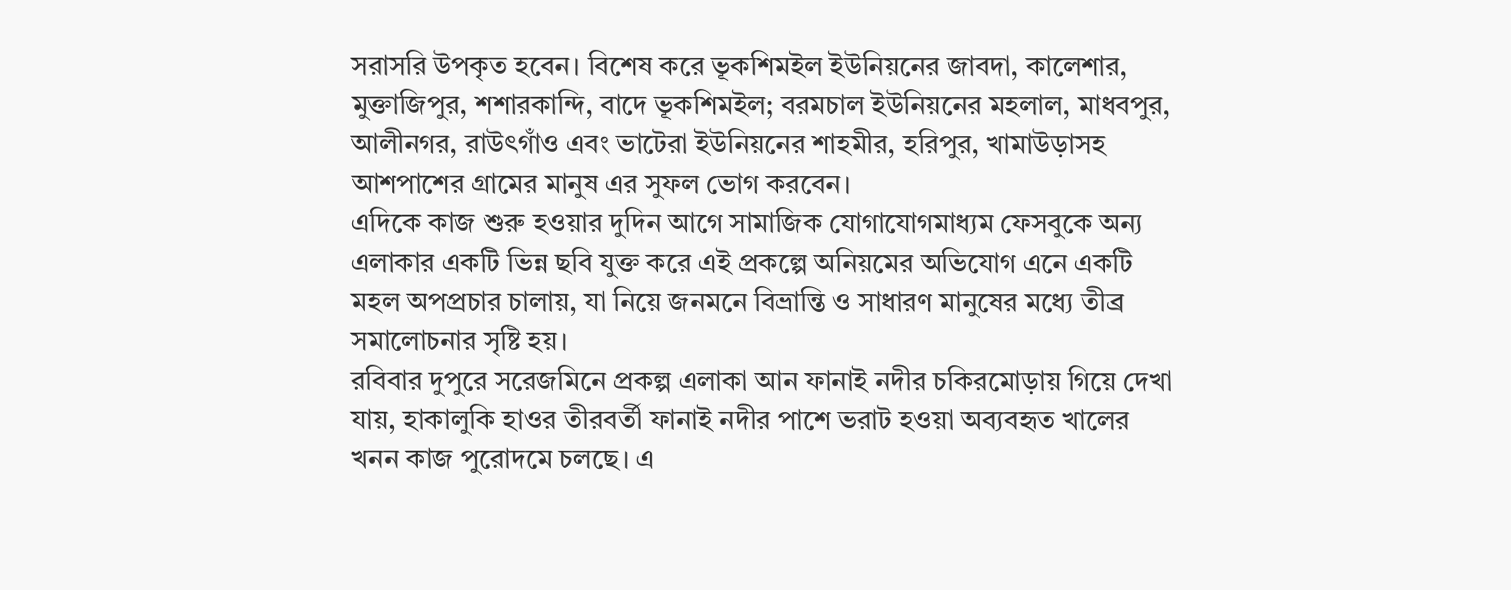সরাসরি উপকৃত হবেন। বিশেষ করে ভূকশিমইল ইউনিয়নের জাবদা, কালেশার, মুক্তাজিপুর, শশারকান্দি, বাদে ভূকশিমইল; বরমচাল ইউনিয়নের মহলাল, মাধবপুর, আলীনগর, রাউৎগাঁও এবং ভাটেরা ইউনিয়নের শাহমীর, হরিপুর, খামাউড়াসহ আশপাশের গ্রামের মানুষ এর সুফল ভোগ করবেন।
এদিকে কাজ শুরু হওয়ার দুদিন আগে সামাজিক যোগাযোগমাধ্যম ফেসবুকে অন্য এলাকার একটি ভিন্ন ছবি যুক্ত করে এই প্রকল্পে অনিয়মের অভিযোগ এনে একটি মহল অপপ্রচার চালায়, যা নিয়ে জনমনে বিভ্রান্তি ও সাধারণ মানুষের মধ্যে তীব্র সমালোচনার সৃষ্টি হয়।
রবিবার দুপুরে সরেজমিনে প্রকল্প এলাকা আন ফানাই নদীর চকিরমোড়ায় গিয়ে দেখা যায়, হাকালুকি হাওর তীরবর্তী ফানাই নদীর পাশে ভরাট হওয়া অব্যবহৃত খালের খনন কাজ পুরোদমে চলছে। এ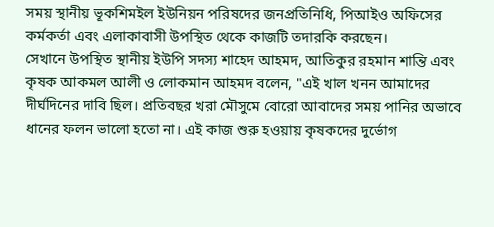সময় স্থানীয় ভূকশিমইল ইউনিয়ন পরিষদের জনপ্রতিনিধি, পিআইও অফিসের কর্মকর্তা এবং এলাকাবাসী উপস্থিত থেকে কাজটি তদারকি করছেন।
সেখানে উপস্থিত স্থানীয় ইউপি সদস্য শাহেদ আহমদ, আতিকুর রহমান শান্তি এবং কৃষক আকমল আলী ও লোকমান আহমদ বলেন, "এই খাল খনন আমাদের দীর্ঘদিনের দাবি ছিল। প্রতিবছর খরা মৌসুমে বোরো আবাদের সময় পানির অভাবে ধানের ফলন ভালো হতো না। এই কাজ শুরু হওয়ায় কৃষকদের দুর্ভোগ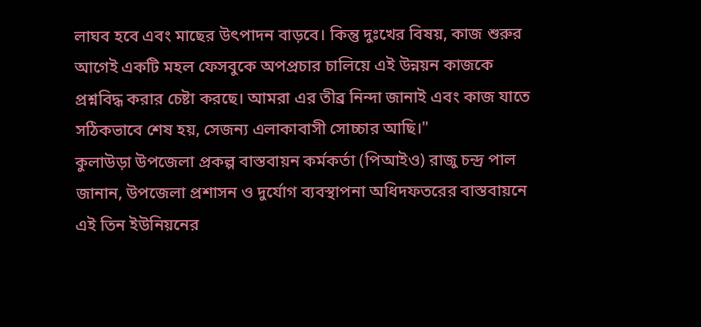লাঘব হবে এবং মাছের উৎপাদন বাড়বে। কিন্তু দুঃখের বিষয়, কাজ শুরুর আগেই একটি মহল ফেসবুকে অপপ্রচার চালিয়ে এই উন্নয়ন কাজকে প্রশ্নবিদ্ধ করার চেষ্টা করছে। আমরা এর তীব্র নিন্দা জানাই এবং কাজ যাতে সঠিকভাবে শেষ হয়, সেজন্য এলাকাবাসী সোচ্চার আছি।"
কুলাউড়া উপজেলা প্রকল্প বাস্তবায়ন কর্মকর্তা (পিআইও) রাজু চন্দ্র পাল জানান, উপজেলা প্রশাসন ও দুর্যোগ ব্যবস্থাপনা অধিদফতরের বাস্তবায়নে এই তিন ইউনিয়নের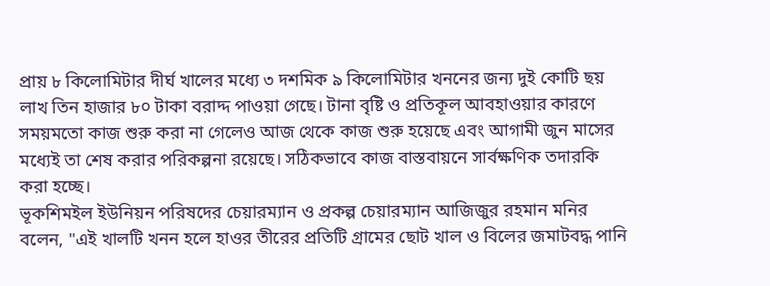প্রায় ৮ কিলোমিটার দীর্ঘ খালের মধ্যে ৩ দশমিক ৯ কিলোমিটার খননের জন্য দুই কোটি ছয় লাখ তিন হাজার ৮০ টাকা বরাদ্দ পাওয়া গেছে। টানা বৃষ্টি ও প্রতিকূল আবহাওয়ার কারণে সময়মতো কাজ শুরু করা না গেলেও আজ থেকে কাজ শুরু হয়েছে এবং আগামী জুন মাসের মধ্যেই তা শেষ করার পরিকল্পনা রয়েছে। সঠিকভাবে কাজ বাস্তবায়নে সার্বক্ষণিক তদারকি করা হচ্ছে।
ভূকশিমইল ইউনিয়ন পরিষদের চেয়ারম্যান ও প্রকল্প চেয়ারম্যান আজিজুর রহমান মনির বলেন, "এই খালটি খনন হলে হাওর তীরের প্রতিটি গ্রামের ছোট খাল ও বিলের জমাটবদ্ধ পানি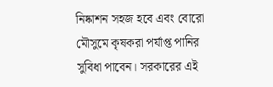নিষ্কাশন সহজ হবে এবং বোরো মৌসুমে কৃষকরা পর্যাপ্ত পানির সুবিধা পাবেন। সরকারের এই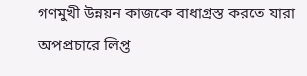গণমুখী উন্নয়ন কাজকে বাধাগ্রস্ত করতে যারা অপপ্রচারে লিপ্ত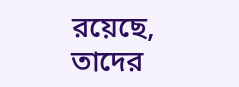রয়েছে, তাদের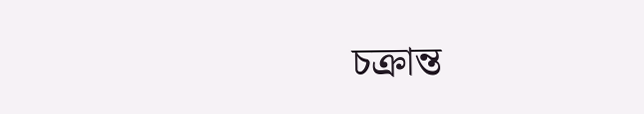চক্রান্ত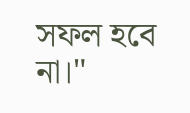সফল হবে না।"